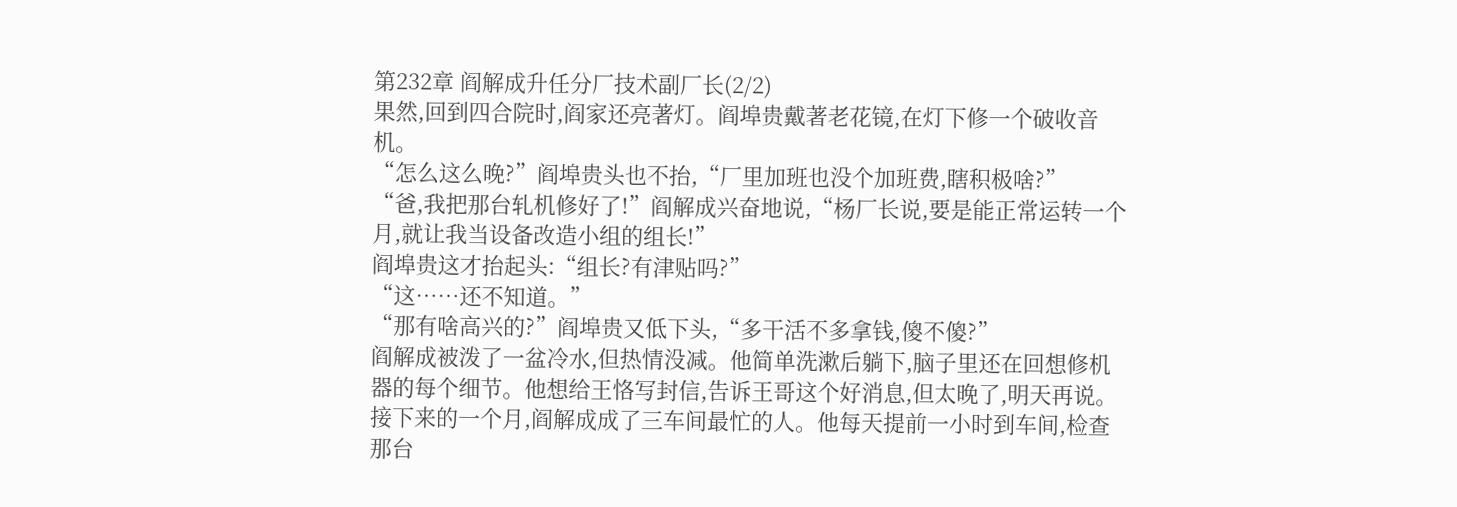第232章 阎解成升任分厂技术副厂长(2/2)
果然,回到四合院时,阎家还亮著灯。阎埠贵戴著老花镜,在灯下修一个破收音机。
“怎么这么晚?”阎埠贵头也不抬,“厂里加班也没个加班费,瞎积极啥?”
“爸,我把那台轧机修好了!”阎解成兴奋地说,“杨厂长说,要是能正常运转一个月,就让我当设备改造小组的组长!”
阎埠贵这才抬起头:“组长?有津贴吗?”
“这……还不知道。”
“那有啥高兴的?”阎埠贵又低下头,“多干活不多拿钱,傻不傻?”
阎解成被泼了一盆冷水,但热情没减。他简单洗漱后躺下,脑子里还在回想修机器的每个细节。他想给王恪写封信,告诉王哥这个好消息,但太晚了,明天再说。
接下来的一个月,阎解成成了三车间最忙的人。他每天提前一小时到车间,检查那台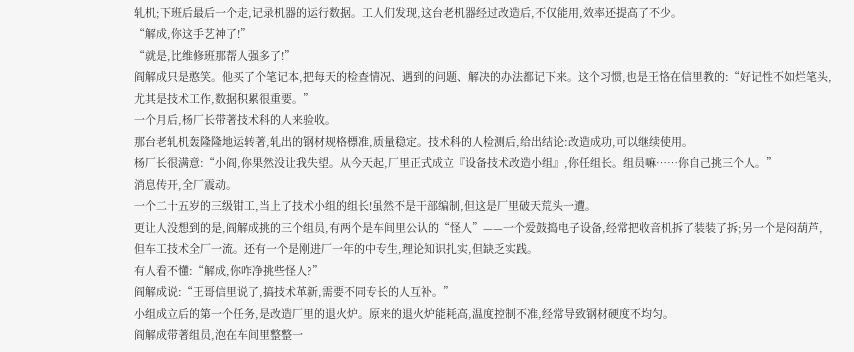轧机;下班后最后一个走,记录机器的运行数据。工人们发现,这台老机器经过改造后,不仅能用,效率还提高了不少。
“解成,你这手艺神了!”
“就是,比维修班那帮人强多了!”
阎解成只是憨笑。他买了个笔记本,把每天的检查情况、遇到的问题、解决的办法都记下来。这个习惯,也是王恪在信里教的:“好记性不如烂笔头,尤其是技术工作,数据积累很重要。”
一个月后,杨厂长带著技术科的人来验收。
那台老轧机轰隆隆地运转著,轧出的钢材规格標准,质量稳定。技术科的人检测后,给出结论:改造成功,可以继续使用。
杨厂长很满意:“小阎,你果然没让我失望。从今天起,厂里正式成立『设备技术改造小组』,你任组长。组员嘛……你自己挑三个人。”
消息传开,全厂震动。
一个二十五岁的三级钳工,当上了技术小组的组长!虽然不是干部编制,但这是厂里破天荒头一遭。
更让人没想到的是,阎解成挑的三个组员,有两个是车间里公认的“怪人”——一个爱鼓捣电子设备,经常把收音机拆了装装了拆;另一个是闷葫芦,但车工技术全厂一流。还有一个是刚进厂一年的中专生,理论知识扎实,但缺乏实践。
有人看不懂:“解成,你咋净挑些怪人?”
阎解成说:“王哥信里说了,搞技术革新,需要不同专长的人互补。”
小组成立后的第一个任务,是改造厂里的退火炉。原来的退火炉能耗高,温度控制不准,经常导致钢材硬度不均匀。
阎解成带著组员,泡在车间里整整一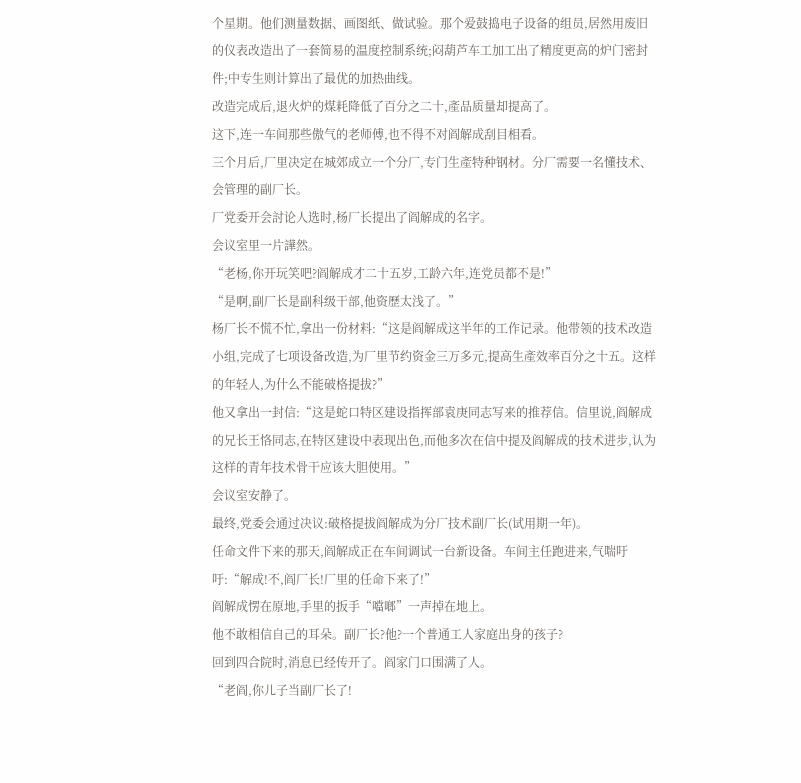个星期。他们测量数据、画图纸、做试验。那个爱鼓捣电子设备的组员,居然用废旧的仪表改造出了一套简易的温度控制系统;闷葫芦车工加工出了精度更高的炉门密封件;中专生则计算出了最优的加热曲线。
改造完成后,退火炉的煤耗降低了百分之二十,產品质量却提高了。
这下,连一车间那些傲气的老师傅,也不得不对阎解成刮目相看。
三个月后,厂里决定在城郊成立一个分厂,专门生產特种钢材。分厂需要一名懂技术、会管理的副厂长。
厂党委开会討论人选时,杨厂长提出了阎解成的名字。
会议室里一片譁然。
“老杨,你开玩笑吧?阎解成才二十五岁,工龄六年,连党员都不是!”
“是啊,副厂长是副科级干部,他资歷太浅了。”
杨厂长不慌不忙,拿出一份材料:“这是阎解成这半年的工作记录。他带领的技术改造小组,完成了七项设备改造,为厂里节约资金三万多元,提高生產效率百分之十五。这样的年轻人,为什么不能破格提拔?”
他又拿出一封信:“这是蛇口特区建设指挥部袁庚同志写来的推荐信。信里说,阎解成的兄长王恪同志,在特区建设中表现出色,而他多次在信中提及阎解成的技术进步,认为这样的青年技术骨干应该大胆使用。”
会议室安静了。
最终,党委会通过决议:破格提拔阎解成为分厂技术副厂长(试用期一年)。
任命文件下来的那天,阎解成正在车间调试一台新设备。车间主任跑进来,气喘吁吁:“解成!不,阎厂长!厂里的任命下来了!”
阎解成愣在原地,手里的扳手“噹啷”一声掉在地上。
他不敢相信自己的耳朵。副厂长?他?一个普通工人家庭出身的孩子?
回到四合院时,消息已经传开了。阎家门口围满了人。
“老阎,你儿子当副厂长了!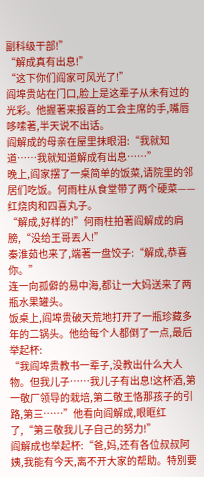副科级干部!”
“解成真有出息!”
“这下你们阎家可风光了!”
阎埠贵站在门口,脸上是这辈子从未有过的光彩。他握著来报喜的工会主席的手,嘴唇哆嗦著,半天说不出话。
阎解成的母亲在屋里抹眼泪:“我就知道……我就知道解成有出息……”
晚上,阎家摆了一桌简单的饭菜,请院里的邻居们吃饭。何雨柱从食堂带了两个硬菜——红烧肉和四喜丸子。
“解成,好样的!”何雨柱拍著阎解成的肩膀,“没给王哥丟人!”
秦淮茹也来了,端著一盘饺子:“解成,恭喜你。”
连一向孤僻的易中海,都让一大妈送来了两瓶水果罐头。
饭桌上,阎埠贵破天荒地打开了一瓶珍藏多年的二锅头。他给每个人都倒了一点,最后举起杯:
“我阎埠贵教书一辈子,没教出什么大人物。但我儿子……我儿子有出息!这杯酒,第一敬厂领导的栽培,第二敬王恪那孩子的引路,第三……”他看向阎解成,眼眶红了,“第三敬我儿子自己的努力!”
阎解成也举起杯:“爸,妈,还有各位叔叔阿姨,我能有今天,离不开大家的帮助。特別要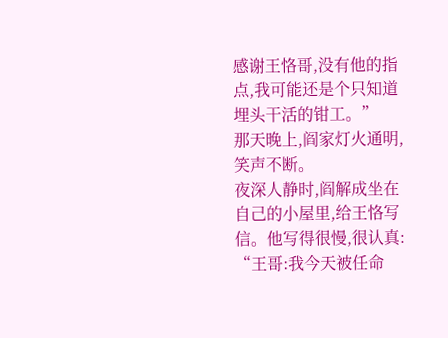感谢王恪哥,没有他的指点,我可能还是个只知道埋头干活的钳工。”
那天晚上,阎家灯火通明,笑声不断。
夜深人静时,阎解成坐在自己的小屋里,给王恪写信。他写得很慢,很认真:
“王哥:我今天被任命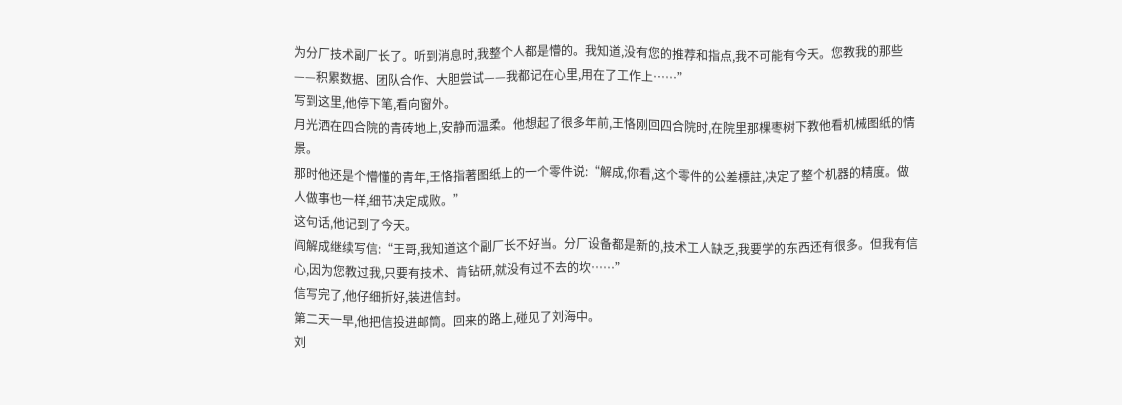为分厂技术副厂长了。听到消息时,我整个人都是懵的。我知道,没有您的推荐和指点,我不可能有今天。您教我的那些——积累数据、团队合作、大胆尝试——我都记在心里,用在了工作上……”
写到这里,他停下笔,看向窗外。
月光洒在四合院的青砖地上,安静而温柔。他想起了很多年前,王恪刚回四合院时,在院里那棵枣树下教他看机械图纸的情景。
那时他还是个懵懂的青年,王恪指著图纸上的一个零件说:“解成,你看,这个零件的公差標註,决定了整个机器的精度。做人做事也一样,细节决定成败。”
这句话,他记到了今天。
阎解成继续写信:“王哥,我知道这个副厂长不好当。分厂设备都是新的,技术工人缺乏,我要学的东西还有很多。但我有信心,因为您教过我,只要有技术、肯钻研,就没有过不去的坎……”
信写完了,他仔细折好,装进信封。
第二天一早,他把信投进邮筒。回来的路上,碰见了刘海中。
刘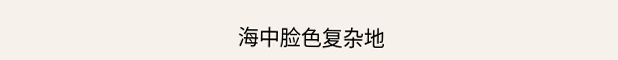海中脸色复杂地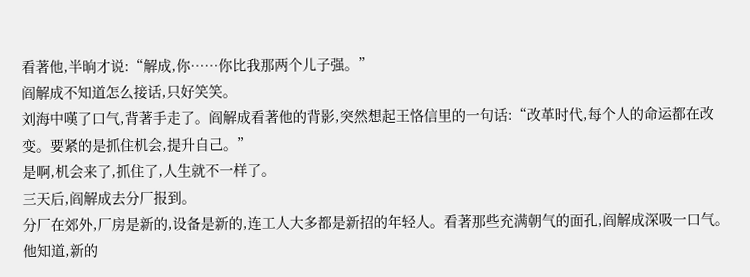看著他,半晌才说:“解成,你……你比我那两个儿子强。”
阎解成不知道怎么接话,只好笑笑。
刘海中嘆了口气,背著手走了。阎解成看著他的背影,突然想起王恪信里的一句话:“改革时代,每个人的命运都在改变。要紧的是抓住机会,提升自己。”
是啊,机会来了,抓住了,人生就不一样了。
三天后,阎解成去分厂报到。
分厂在郊外,厂房是新的,设备是新的,连工人大多都是新招的年轻人。看著那些充满朝气的面孔,阎解成深吸一口气。
他知道,新的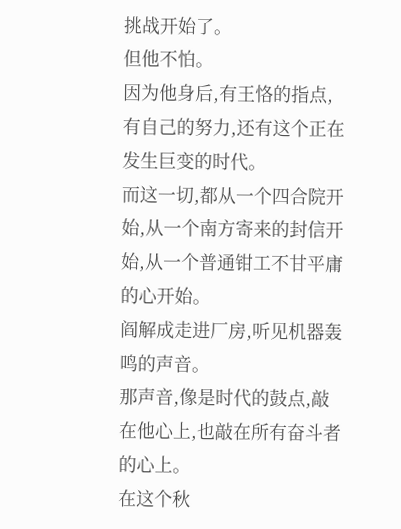挑战开始了。
但他不怕。
因为他身后,有王恪的指点,有自己的努力,还有这个正在发生巨变的时代。
而这一切,都从一个四合院开始,从一个南方寄来的封信开始,从一个普通钳工不甘平庸的心开始。
阎解成走进厂房,听见机器轰鸣的声音。
那声音,像是时代的鼓点,敲在他心上,也敲在所有奋斗者的心上。
在这个秋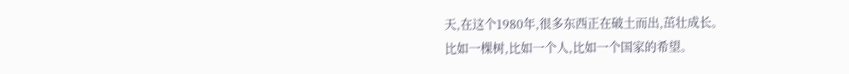天,在这个1980年,很多东西正在破土而出,茁壮成长。
比如一棵树,比如一个人,比如一个国家的希望。